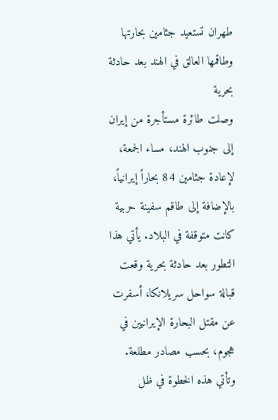طهران تستعيد جثامين بحارتها وطاقمها العالق في الهند بعد حادثة بحرية
وصلت طائرة مستأجرة من إيران إلى جنوب الهند، مساء الجمعة، لإعادة جثامين 84 بحاراً إيرانياً، بالإضافة إلى طاقم سفينة حربية كانت متوقفة في البلاد. يأتي هذا التطور بعد حادثة بحرية وقعت قبالة سواحل سريلانكا، أسفرت عن مقتل البحارة الإيرانيين في هجوم، بحسب مصادر مطلعة. وتأتي هذه الخطوة في ظل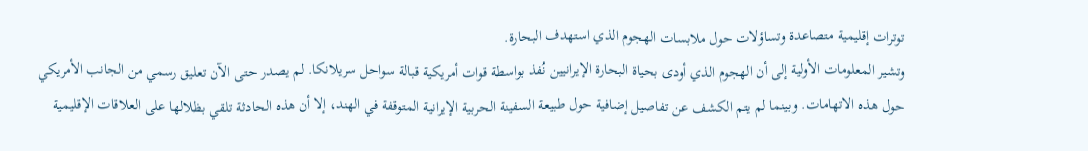توترات إقليمية متصاعدة وتساؤلات حول ملابسات الهجوم الذي استهدف البحارة.
وتشير المعلومات الأولية إلى أن الهجوم الذي أودى بحياة البحارة الإيرانيين نُفذ بواسطة قوات أمريكية قبالة سواحل سريلانكا. لم يصدر حتى الآن تعليق رسمي من الجانب الأمريكي حول هذه الاتهامات. وبينما لم يتم الكشف عن تفاصيل إضافية حول طبيعة السفينة الحربية الإيرانية المتوقفة في الهند، إلا أن هذه الحادثة تلقي بظلالها على العلاقات الإقليمية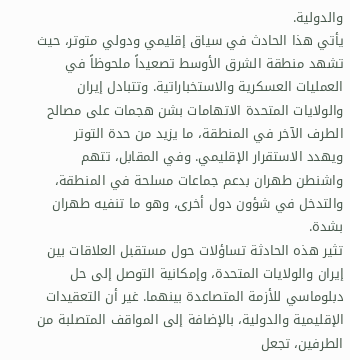والدولية.
يأتي هذا الحادث في سياق إقليمي ودولي متوتر، حيث تشهد منطقة الشرق الأوسط تصعيداً ملحوظاً في العمليات العسكرية والاستخباراتية. وتتبادل إيران والولايات المتحدة الاتهامات بشن هجمات على مصالح الطرف الآخر في المنطقة، ما يزيد من حدة التوتر ويهدد الاستقرار الإقليمي. وفي المقابل، تتهم واشنطن طهران بدعم جماعات مسلحة في المنطقة، والتدخل في شؤون دول أخرى، وهو ما تنفيه طهران بشدة.
تثير هذه الحادثة تساؤلات حول مستقبل العلاقات بين إيران والولايات المتحدة، وإمكانية التوصل إلى حل دبلوماسي للأزمة المتصاعدة بينهما. غير أن التعقيدات الإقليمية والدولية، بالإضافة إلى المواقف المتصلبة من الطرفين، تجعل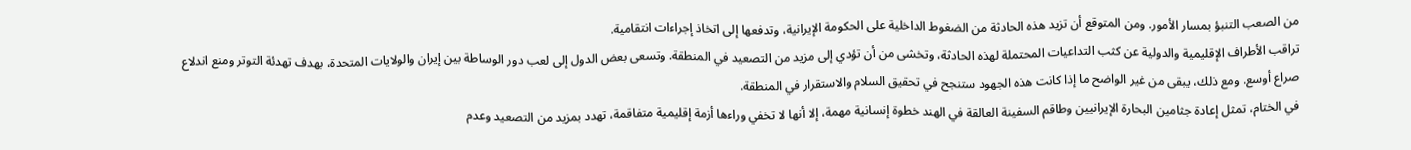من الصعب التنبؤ بمسار الأمور. ومن المتوقع أن تزيد هذه الحادثة من الضغوط الداخلية على الحكومة الإيرانية، وتدفعها إلى اتخاذ إجراءات انتقامية.
تراقب الأطراف الإقليمية والدولية عن كثب التداعيات المحتملة لهذه الحادثة، وتخشى من أن تؤدي إلى مزيد من التصعيد في المنطقة. وتسعى بعض الدول إلى لعب دور الوساطة بين إيران والولايات المتحدة، بهدف تهدئة التوتر ومنع اندلاع صراع أوسع. ومع ذلك، يبقى من غير الواضح ما إذا كانت هذه الجهود ستنجح في تحقيق السلام والاستقرار في المنطقة.
في الختام، تمثل إعادة جثامين البحارة الإيرانيين وطاقم السفينة العالقة في الهند خطوة إنسانية مهمة، إلا أنها لا تخفي وراءها أزمة إقليمية متفاقمة، تهدد بمزيد من التصعيد وعدم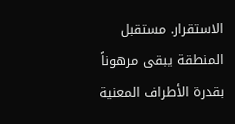الاستقرار. مستقبل المنطقة يبقى مرهوناً بقدرة الأطراف المعنية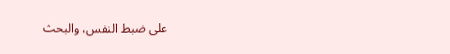على ضبط النفس، والبحث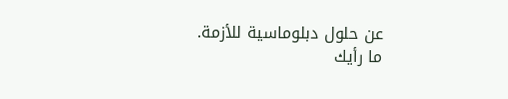عن حلول دبلوماسية للأزمة.
ما رأيك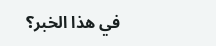في هذا الخبر؟